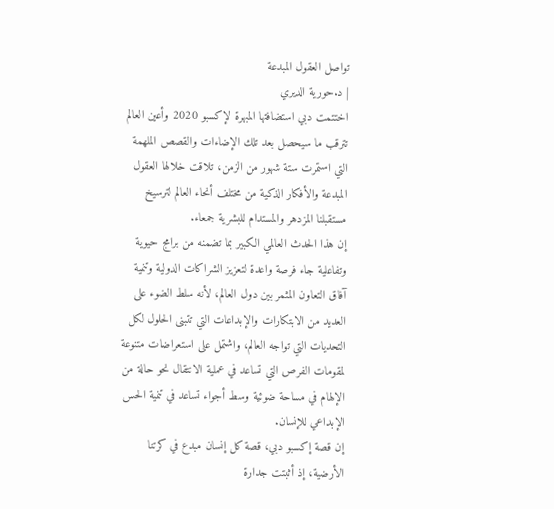تواصل العقول المبدعة
| د.حورية الديري
اختتمت دبي استضافتها المبهرة لإكسبو 2020 وأعين العالم تترقب ما سيحصل بعد تلك الإضاءات والقصص الملهمة التي استمرت ستة شهور من الزمن، تلاقت خلالها العقول المبدعة والأفكار الذكية من مختلف أنحاء العالم لترسيخ مستقبلنا المزدهر والمستدام للبشرية جمعاء.
إن هذا الحدث العالمي الكبير بما تضمنه من برامج حيوية وتفاعلية جاء فرصة واعدة لتعزيز الشراكات الدولية وتنمية آفاق التعاون المثمر بين دول العالم، لأنه سلط الضوء على العديد من الابتكارات والإبداعات التي تتبنى الحلول لكل التحديات التي تواجه العالم، واشتمل على استعراضات متنوعة لمقومات الفرص التي تساعد في عملية الانتقال نحو حالة من الإلهام في مساحة ضوئية وسط أجواء تساعد في تنمية الحس الإبداعي للإنسان.
إن قصة إكسبو دبي، قصة كل إنسان مبدع في كرتنا الأرضية، إذ أثبتت جدارة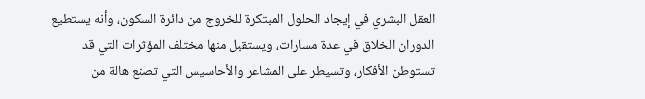العقل البشري في إيجاد الحلول المبتكرة للخروج من دائرة السكون، وأنه يستطيع الدوران الخلاق في عدة مسارات، ويستقبل منها مختلف المؤثرات التي قد تستوطن الأفكار، وتسيطر على المشاعر والأحاسيس التي تصنع هالة من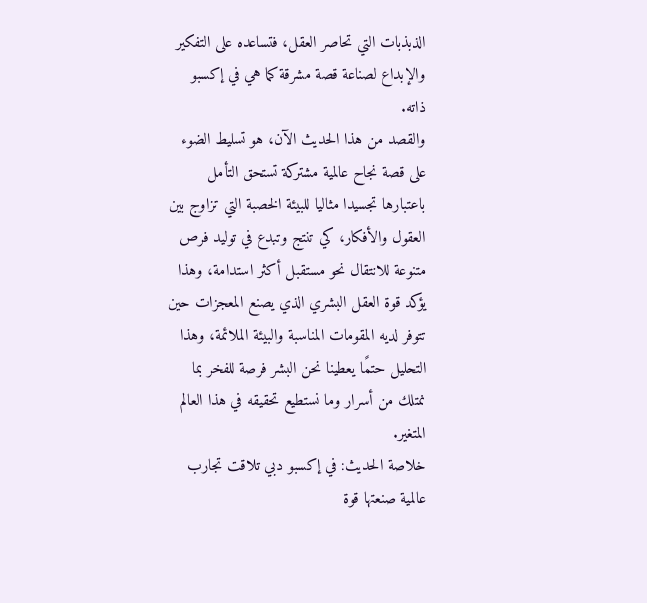الذبذبات التي تحاصر العقل، فتساعده على التفكير والإبداع لصناعة قصة مشرقة كما هي في إكسبو ذاته.
والقصد من هذا الحديث الآن، هو تسليط الضوء على قصة نجاح عالمية مشتركة تستحق التأمل باعتبارها تجسيدا مثاليا للبيئة الخصبة التي تزاوج بين العقول والأفكار، كي تنتج وتبدع في توليد فرص متنوعة للانتقال نحو مستقبل أكثر استدامة، وهذا يؤكد قوة العقل البشري الذي يصنع المعجزات حين تتوفر لديه المقومات المناسبة والبيئة الملائمة، وهذا التحليل حتمًا يعطينا نحن البشر فرصة للفخر بما نمتلك من أسرار وما نستطيع تحقيقه في هذا العالم المتغير.
خلاصة الحديث: في إكسبو دبي تلاقت تجارب عالمية صنعتها قوة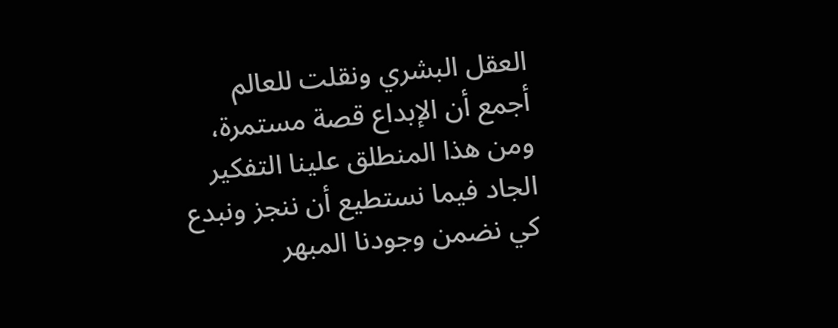العقل البشري ونقلت للعالم أجمع أن الإبداع قصة مستمرة، ومن هذا المنطلق علينا التفكير الجاد فيما نستطيع أن ننجز ونبدع كي نضمن وجودنا المبهر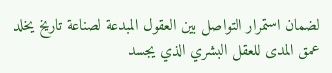لضمان استمرار التواصل بين العقول المبدعة لصناعة تاريخ يخلد عمق المدى للعقل البشري الذي يجسد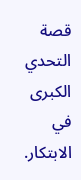قصة التحدي الكبرى في الابتكار.